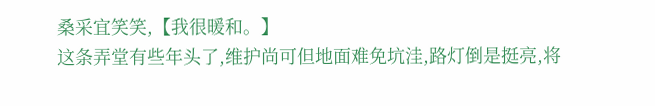桑采宜笑笑,【我很暖和。】
这条弄堂有些年头了,维护尚可但地面难免坑洼,路灯倒是挺亮,将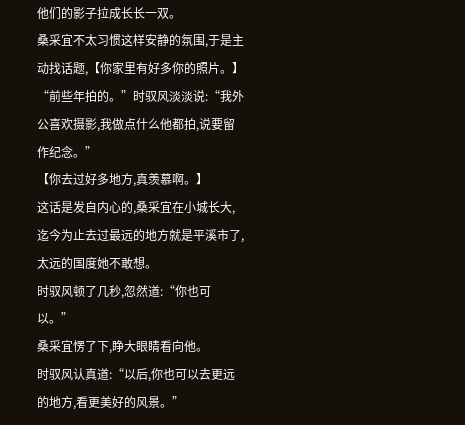他们的影子拉成长长一双。
桑采宜不太习惯这样安静的氛围,于是主动找话题,【你家里有好多你的照片。】
“前些年拍的。”时驭风淡淡说:“我外公喜欢摄影,我做点什么他都拍,说要留作纪念。”
【你去过好多地方,真羡慕啊。】
这话是发自内心的,桑采宜在小城长大,迄今为止去过最远的地方就是平溪市了,太远的国度她不敢想。
时驭风顿了几秒,忽然道:“你也可以。”
桑采宜愣了下,睁大眼睛看向他。
时驭风认真道:“以后,你也可以去更远的地方,看更美好的风景。”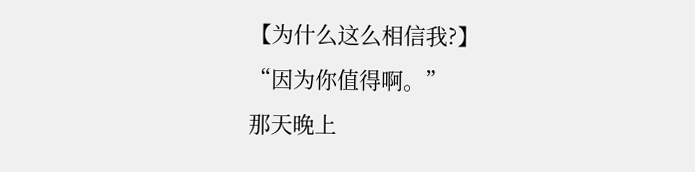【为什么这么相信我?】
“因为你值得啊。”
那天晚上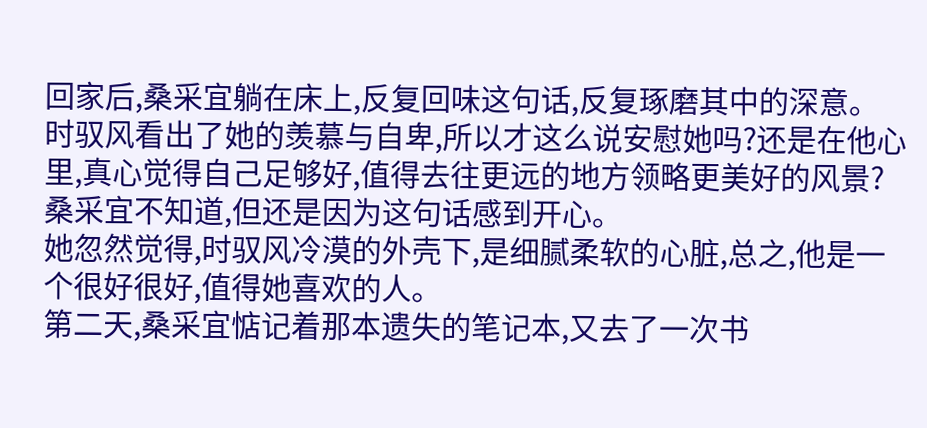回家后,桑采宜躺在床上,反复回味这句话,反复琢磨其中的深意。
时驭风看出了她的羡慕与自卑,所以才这么说安慰她吗?还是在他心里,真心觉得自己足够好,值得去往更远的地方领略更美好的风景?
桑采宜不知道,但还是因为这句话感到开心。
她忽然觉得,时驭风冷漠的外壳下,是细腻柔软的心脏,总之,他是一个很好很好,值得她喜欢的人。
第二天,桑采宜惦记着那本遗失的笔记本,又去了一次书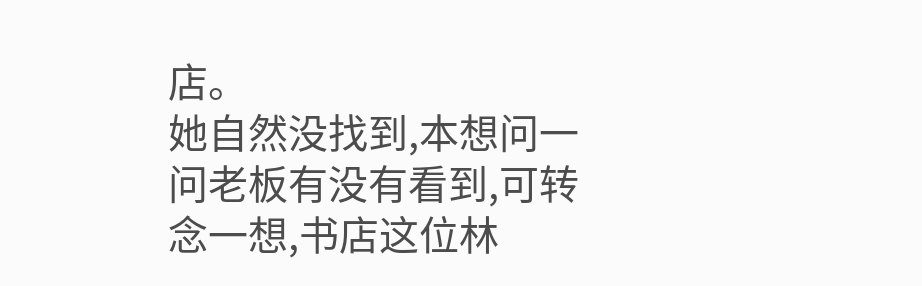店。
她自然没找到,本想问一问老板有没有看到,可转念一想,书店这位林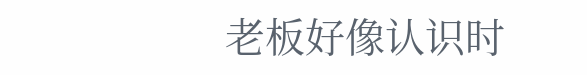老板好像认识时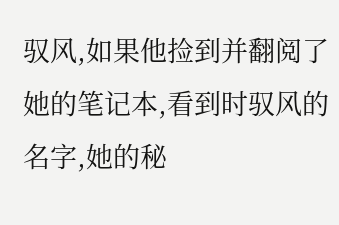驭风,如果他捡到并翻阅了她的笔记本,看到时驭风的名字,她的秘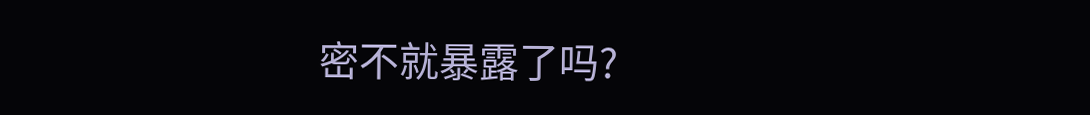密不就暴露了吗?